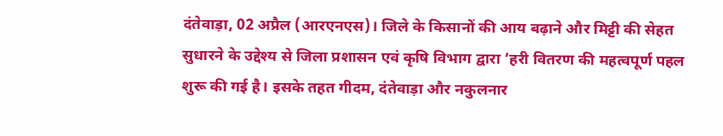दंतेवाड़ा, 02 अप्रैल (आरएनएस)। जिले के किसानों की आय बढ़ाने और मिट्टी की सेहत सुधारने के उद्देश्य से जिला प्रशासन एवं कृषि विभाग द्वारा ‘हरी वितरण की महत्वपूर्ण पहल शुरू की गई है। इसके तहत गीदम, दंतेवाड़ा और नकुलनार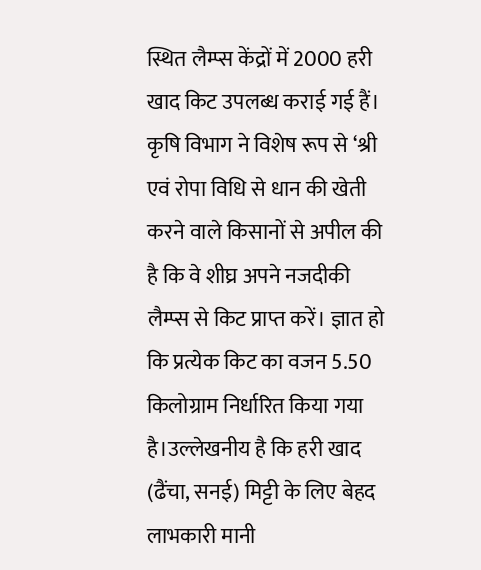स्थित लैम्प्स केंद्रों में 2000 हरी खाद किट उपलब्ध कराई गई हैं। कृषि विभाग ने विशेष रूप से ‘श्री एवं रोपा विधि से धान की खेती करने वाले किसानों से अपील की है कि वे शीघ्र अपने नजदीकी लैम्प्स से किट प्राप्त करें। ज्ञात हो कि प्रत्येक किट का वजन 5.50 किलोग्राम निर्धारित किया गया है।उल्लेखनीय है कि हरी खाद (ढैंचा, सनई) मिट्टी के लिए बेहद लाभकारी मानी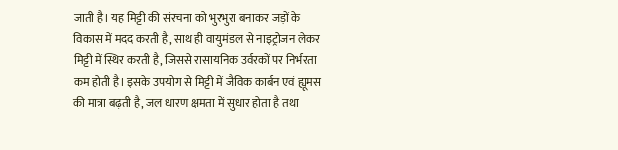जाती है। यह मिट्टी की संरचना को भुरभुरा बनाकर जड़ों के विकास में मदद करती है, साथ ही वायुमंडल से नाइट्रोजन लेकर मिट्टी में स्थिर करती है, जिससे रासायनिक उर्वरकों पर निर्भरता कम होती है। इसके उपयोग से मिट्टी में जैविक कार्बन एवं ह्यूमस की मात्रा बढ़ती है, जल धारण क्षमता में सुधार होता है तथा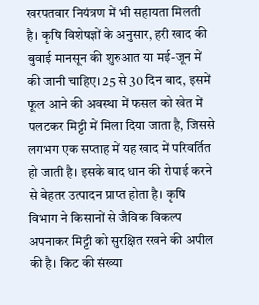खरपतवार नियंत्रण में भी सहायता मिलती है। कृषि विशेषज्ञों के अनुसार, हरी खाद की बुवाई मानसून की शुरुआत या मई-जून में की जानी चाहिए। 25 से 30 दिन बाद, इसमें फूल आने की अवस्था में फसल को खेत में पलटकर मिट्टी में मिला दिया जाता है, जिससे लगभग एक सप्ताह में यह खाद में परिवर्तित हो जाती है। इसके बाद धान की रोपाई करने से बेहतर उत्पादन प्राप्त होता है। कृषि विभाग ने किसानों से जैविक विकल्प अपनाकर मिट्टी को सुरक्षित रखने की अपील की है। किट की संख्या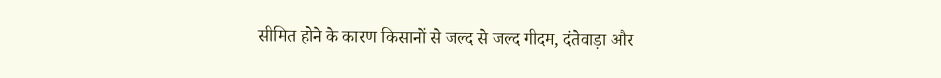सीमित होने के कारण किसानों से जल्द से जल्द गीदम, दंतेवाड़ा और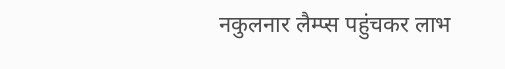नकुलनार लैम्प्स पहुंचकर लाभ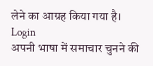लेने का आग्रह किया गया है।
Login
अपनी भाषा में समाचार चुनने की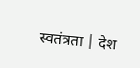स्वतंत्रता | देश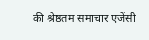की श्रेष्ठतम समाचार एजेंसी